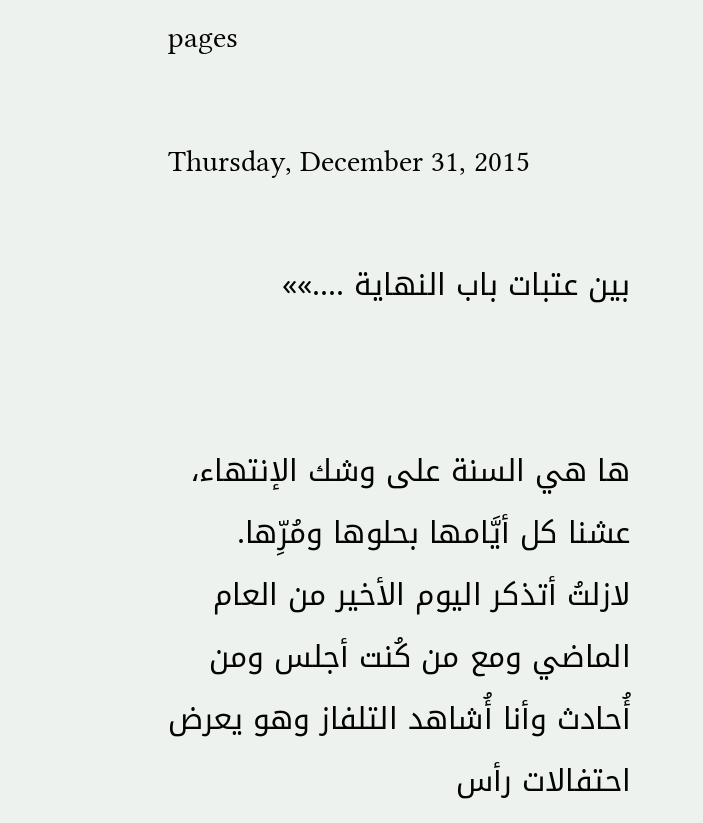pages

Thursday, December 31, 2015

بين عتبات باب النهاية ....»»


ها هي السنة على وشك الإنتهاء، عشنا كل أيَّامها بحلوها ومُرِّها. لازلتُ أتذكر اليوم الأخير من العام الماضي ومع من كُنت أجلس ومن أُحادث وأنا أُشاهد التلفاز وهو يعرض احتفالات رأس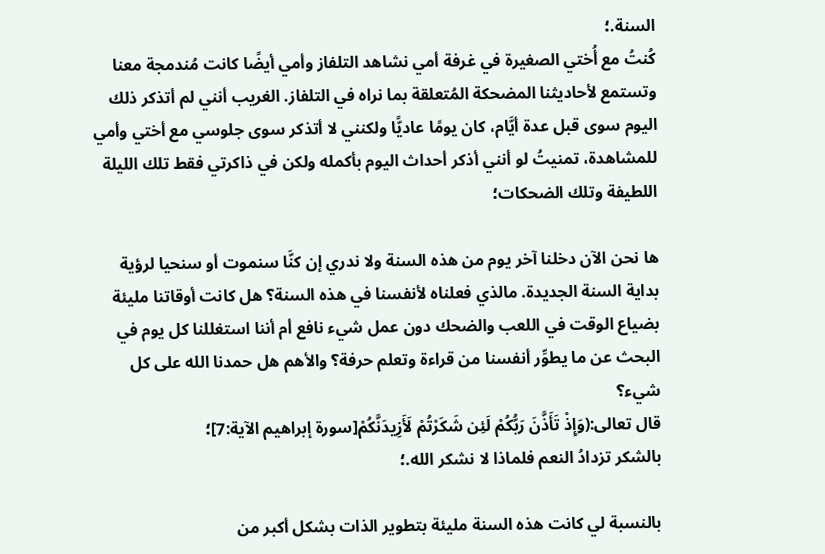السنة.؛
كُنتُ مع أُختي الصغيرة في غرفة أمي نشاهد التلفاز وأمي أيضًا كانت مُندمجة معنا وتستمع لأحاديثنا المضحكة المُتعلقة بما نراه في التلفاز. الغريب أنني لم أتذكر ذلك اليوم سوى قبل عدة أيَّام، كان يومًا عاديًّا ولكنني لا أتذكر سوى جلوسي مع أختي وأمي للمشاهدة، تمنيتُ لو أنني أذكر أحداث اليوم بأكمله ولكن في ذاكرتي فقط تلك الليلة اللطيفة وتلك الضحكات؛

ها نحن الآن دخلنا آخر يوم من هذه السنة ولا ندري إن كنَّا سنموت أو سنحيا لرؤية بداية السنة الجديدة. مالذي فعلناه لأنفسنا في هذه السنة؟ هل كانت أوقاتنا مليئة بضياع الوقت في اللعب والضحك دون عمل شيء نافع أم أننا استغللنا كل يوم في البحث عن ما يطوِّر أنفسنا من قراءة وتعلم حرفة؟ والأهم هل حمدنا الله على كل شيء؟
قال تعالى:(وَإِذْ تَأَذَّنَ رَبُّكُمْ لَئِن شَكَرْتُمْ لَأَزِيدَنَّكُمْ[سورة إبراهيم الآية:7]؛
بالشكر تزدادُ النعم فلماذا لا نشكر الله.؛

بالنسبة لي كانت هذه السنة مليئة بتطوير الذات بشكل أكبر من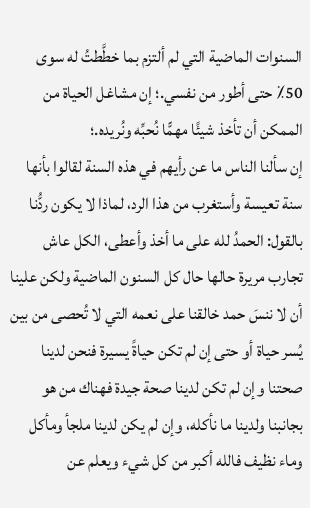السنوات الماضية التي لم ألتزم بما خطَّطتُ له سوى 50٪ حتى أطور من نفسي.؛ إن مشاغل الحياة من الممكن أن تأخذ شيئًا مهمًّا نُحبِّه ونُريده.؛
إن سألنا الناس ما عن رأيهم في هذه السنة لقالوا بأنها سنة تعيسة وأستغرب من هذا الرد، لماذا لا يكون ردُّنا بالقول: الحمدُ لله على ما أخذ وأعطى، الكل عاش تجارب مريرة حالها حال كل السنون الماضية ولكن علينا أن لا ننسَ حمد خالقنا على نعمه التي لا تُحصى من بين يُسر حياة أو حتى إن لم تكن حياةً يسيرة فنحن لدينا صحتنا وإن لم تكن لدينا صحة جيدة فهناك من هو بجانبنا ولدينا ما نأكله، وإن لم يكن لدينا ملجأ ومأكل وماء نظيف فالله أكبر من كل شيء ويعلم عن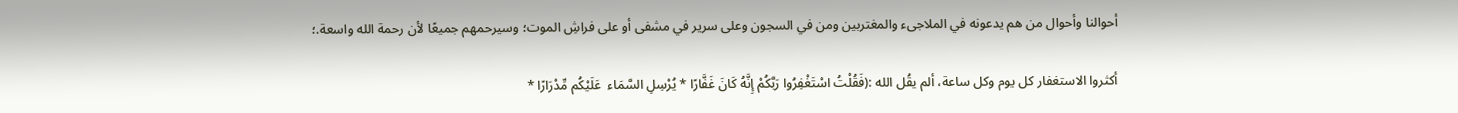أحوالنا وأحوال من هم يدعونه في الملاجىء والمغتربين ومن في السجون وعلى سرير في مشفى أو على فراشِ الموت؛ وسيرحمهم جميعًا لأن رحمة الله واسعة.؛

أكثروا الاستغفار كل يوم وكل ساعة، ألم يقُل الله :(فَقُلْتُ اسْتَغْفِرُوا رَبَّكُمْ إِنَّهُ كَانَ غَفَّارًا * يُرْسِلِ السَّمَاء  عَلَيْكُم مِّدْرَارًا *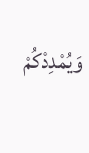وَيُمْدِدْكُمْ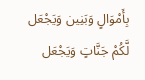بِأَمْوَالٍ وَبَنِين وَيَجْعَل لَّكُمْ جَنَّاتٍ وَيَجْعَل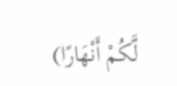لَّكُمْ أَنْهَارًا)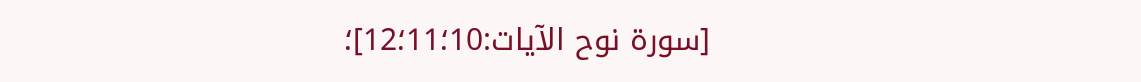[سورة نوح الآيات:10؛11؛12]؛